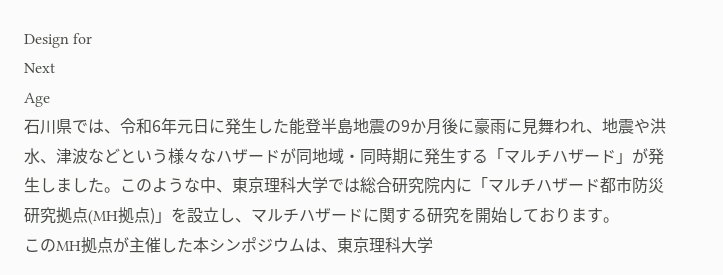Design for
Next
Age
石川県では、令和6年元日に発生した能登半島地震の9か月後に豪雨に見舞われ、地震や洪水、津波などという様々なハザードが同地域・同時期に発生する「マルチハザード」が発生しました。このような中、東京理科大学では総合研究院内に「マルチハザード都市防災研究拠点(MH拠点)」を設立し、マルチハザードに関する研究を開始しております。
このMH拠点が主催した本シンポジウムは、東京理科大学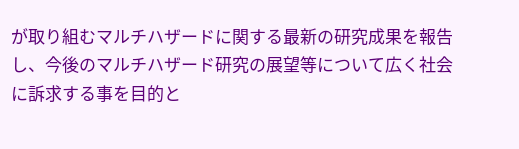が取り組むマルチハザードに関する最新の研究成果を報告し、今後のマルチハザード研究の展望等について広く社会に訴求する事を目的と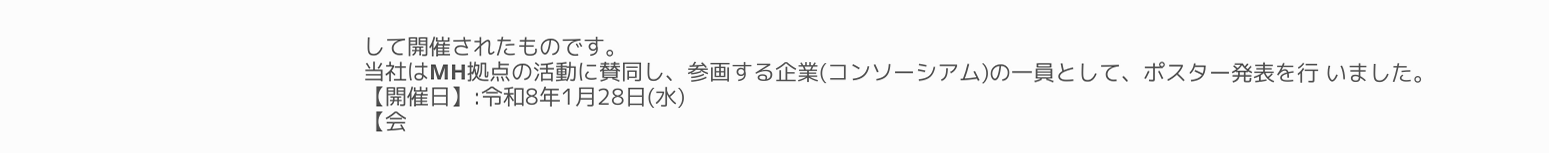して開催されたものです。
当社はMH拠点の活動に賛同し、参画する企業(コンソーシアム)の一員として、ポスター発表を行 いました。
【開催日】:令和8年1月28日(水)
【会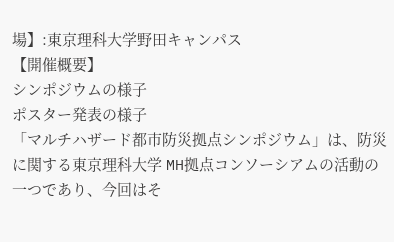場】:東京理科大学野田キャンパス
【開催概要】
シンポジウムの様子
ポスター発表の様子
「マルチハザード都市防災拠点シンポジウム」は、防災に関する東京理科大学 MH拠点コンソーシアムの活動の一つであり、今回はそ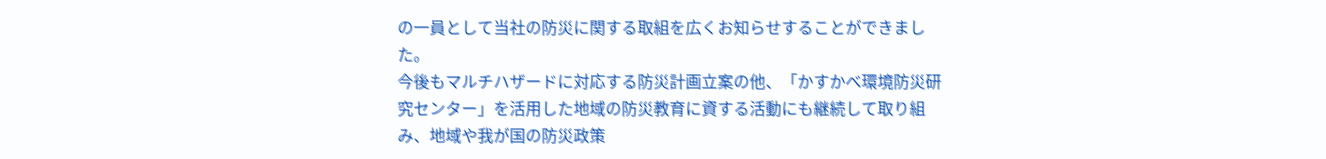の一員として当社の防災に関する取組を広くお知らせすることができました。
今後もマルチハザードに対応する防災計画立案の他、「かすかべ環境防災研究センター」を活用した地域の防災教育に資する活動にも継続して取り組み、地域や我が国の防災政策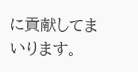に貢献してまいります。